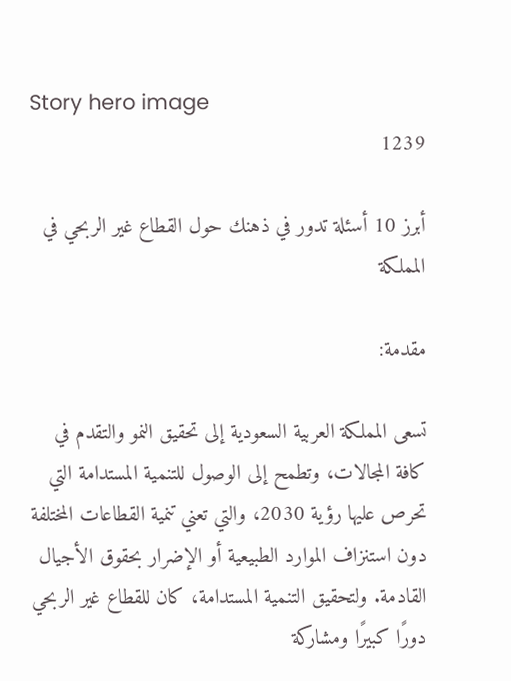Story hero image
1239

أبرز 10 أسئلة تدور في ذهنك حول القطاع غير الربحي في المملكة

مقدمة:

تسعى المملكة العربية السعودية إلى تحقيق النمو والتقدم في كافة المجالات، وتطمح إلى الوصول للتنمية المستدامة التي تحرص عليها رؤية 2030، والتي تعني تنمية القطاعات المختلفة دون استنزاف الموارد الطبيعية أو الإضرار بحقوق الأجيال القادمة. ولتحقيق التنمية المستدامة، كان للقطاع غير الربحي دورًا كبيرًا ومشاركة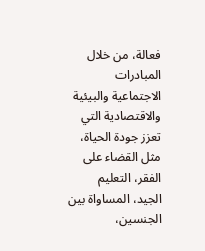فعالة، من خلال المبادرات الاجتماعية والبيئية والاقتصادية التي تعزز جودة الحياة، مثل القضاء على الفقر، التعليم الجيد، المساواة بين الجنسين،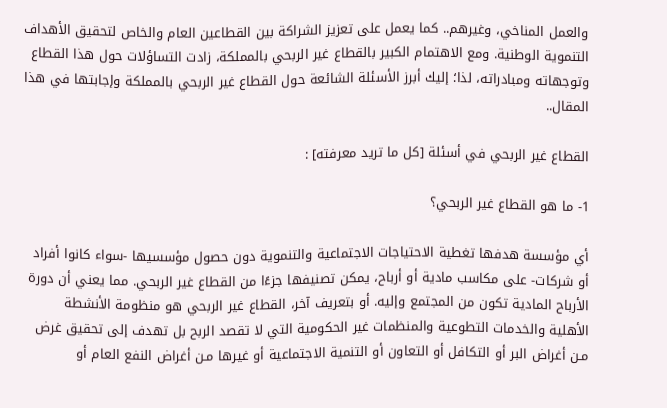والعمل المناخي، وغيرهم.. كما يعمل على تعزيز الشراكة بين القطاعين العام والخاص لتحقيق الأهداف التنموية الوطنية. ومع الاهتمام الكبير بالقطاع غير الربحي بالمملكة، زادت التساؤلات حول هذا القطاع وتوجهاته ومبادراته، لذا؛ إليك أبرز الأسئلة الشائعة حول القطاع غير الربحي بالمملكة وإجابتها في هذا المقال..

القطاع غير الربحي في أسئلة [كل ما تريد معرفته] :

1- ما هو القطاع غير الربحي؟

أي مؤسسة هدفها تغطية الاحتياجات الاجتماعية والتنموية دون حصول مؤسسيها -سواء كانوا أفراد أو شركات- على مكاسب مادية أو أرباح، يمكن تصنيفها جزءًا من القطاع غير الربحي. مما يعني أن دورة الأرباح المادية تكون من المجتمع وإليه. أو بتعريف آخر، القطاع غير الربحي هو منظومة الأنشطة الأهلية والخدمات التطوعية والمنظمات غير الحكومية التي لا تقصد الربح بل تهدف إلى تحقيق غرض مـن أغراض البر أو التكافل أو التعاون أو التنمية الاجتماعية أو غيرها مـن أغراض النفع العام أو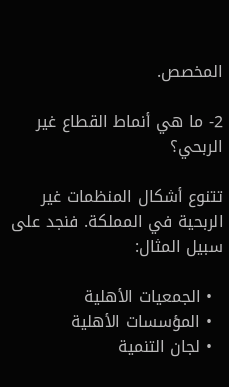المخصص.

2- ما هي أنماط القطاع غير الربحي؟

تتنوع أشكال المنظمات غير الربحية في المملكة. فنجد على سبيل المثال:

  • الجمعيات الأهلية
  • المؤسسات الأهلية
  • لجان التنمية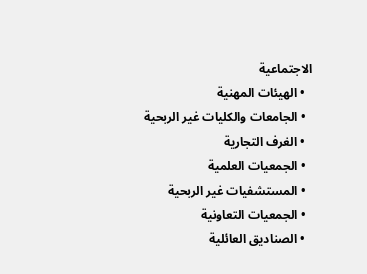الاجتماعية
  • الهيئات المهنية
  • الجامعات والكليات غير الربحية
  • الغرف التجارية
  • الجمعيات العلمية
  • المستشفيات غير الربحية
  • الجمعيات التعاونية
  • الصناديق العائلية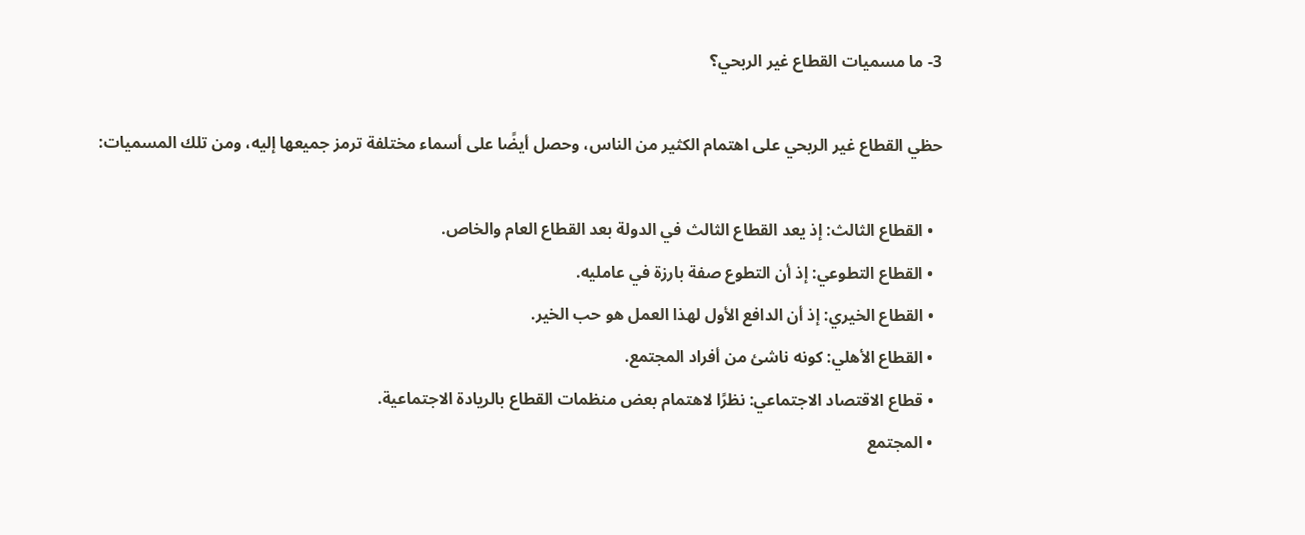3- ما مسميات القطاع غير الربحي؟

حظي القطاع غير الربحي على اهتمام الكثير من الناس، وحصل أيضًا على أسماء مختلفة ترمز جميعها إليه، ومن تلك المسميات:

  • القطاع الثالث: إذ يعد القطاع الثالث في الدولة بعد القطاع العام والخاص.
  • القطاع التطوعي: إذ أن التطوع صفة بارزة في عامليه.
  • القطاع الخيري: إذ أن الدافع الأول لهذا العمل هو حب الخير.
  • القطاع الأهلي: كونه ناشئ من أفراد المجتمع.
  • قطاع الاقتصاد الاجتماعي: نظرًا لاهتمام بعض منظمات القطاع بالريادة الاجتماعية.
  • المجتمع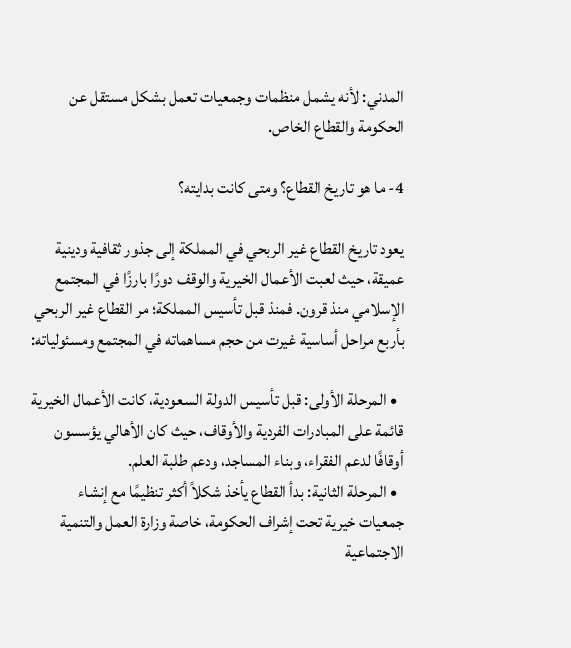المدني: لأنه يشمل منظمات وجمعيات تعمل بشكل مستقل عن الحكومة والقطاع الخاص.

4- ما هو تاريخ القطاع؟ ومتى كانت بدايته؟

يعود تاريخ القطاع غير الربحي في المملكة إلى جذور ثقافية ودينية عميقة، حيث لعبت الأعمال الخيرية والوقف دورًا بارزًا في المجتمع الإسلامي منذ قرون. فمنذ قبل تأسيس المملكة؛ مر القطاع غير الربحي بأربع مراحل أساسية غيرت من حجم مساهماته في المجتمع ومسئولياته:

  • المرحلة الأولى: قبل تأسيس الدولة السعودية، كانت الأعمال الخيرية قائمة على المبادرات الفردية والأوقاف، حيث كان الأهالي يؤسسون أوقافًا لدعم الفقراء، وبناء المساجد، ودعم طلبة العلم.
  • المرحلة الثانية: بدأ القطاع يأخذ شكلاً أكثر تنظيمًا مع إنشاء جمعيات خيرية تحت إشراف الحكومة، خاصة وزارة العمل والتنمية الاجتماعية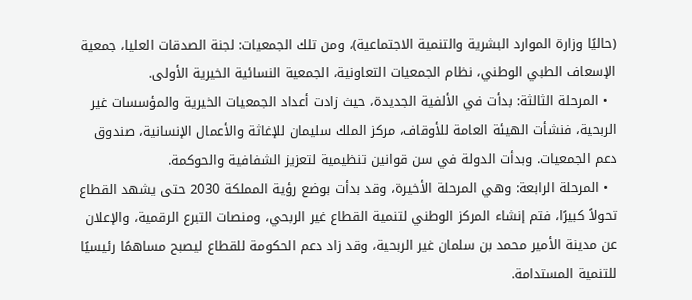(حاليًا وزارة الموارد البشرية والتنمية الاجتماعية)، ومن تلك الجمعيات: لجنة الصدقات العليا، جمعية الإسعاف الطبي الوطني، نظام الجمعيات التعاونية، الجمعية النسائية الخيرية الأولى.
  • المرحلة الثالثة: بدأت في الألفية الجديدة، حيث زادت أعداد الجمعيات الخيرية والمؤسسات غير الربحية، فنشأت الهيئة العامة للأوقاف، مركز الملك سليمان للإغاثة والأعمال الإنسانية، صندوق دعم الجمعيات. وبدأت الدولة في سن قوانين تنظيمية لتعزيز الشفافية والحوكمة.
  • المرحلة الرابعة: وهي المرحلة الأخيرة، وقد بدأت بوضع رؤية المملكة 2030 حتى يشهد القطاع تحولاً كبيرًا، فتم إنشاء المركز الوطني لتنمية القطاع غير الربحي، ومنصات التبرع الرقمية، والإعلان عن مدينة الأمير محمد بن سلمان غير الربحية، وقد زاد دعم الحكومة للقطاع ليصبح مساهمًا رئيسيًا للتنمية المستدامة.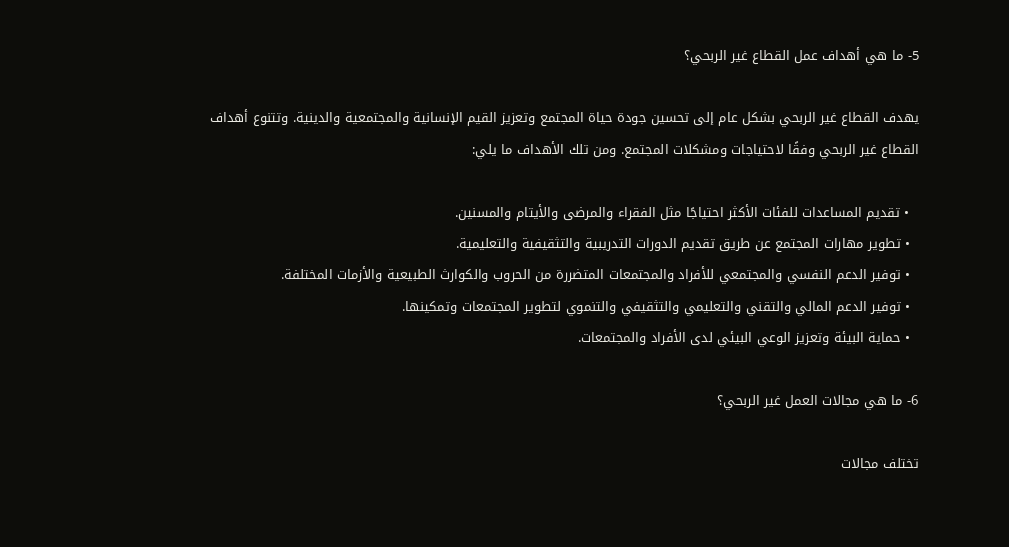5- ما هي أهداف عمل القطاع غير الربحي؟

يهدف القطاع غير الربحي بشكل عام إلى تحسين جودة حياة المجتمع وتعزيز القيم الإنسانية والمجتمعية والدينية. وتتنوع أهداف القطاع غير الربحي وفقًا لاحتياجات ومشكلات المجتمع. ومن تلك الأهداف ما يلي:

  • تقديم المساعدات للفئات الأكثر احتياجًا مثل الفقراء والمرضى والأيتام والمسنين.
  • تطوير مهارات المجتمع عن طريق تقديم الدورات التدريبية والتثقيفية والتعليمية.
  • توفير الدعم النفسي والمجتمعي للأفراد والمجتمعات المتضررة من الحروب والكوارث الطبيعية والأزمات المختلفة.
  • توفير الدعم المالي والتقني والتعليمي والتثقيفي والتنموي لتطوير المجتمعات وتمكينها.
  • حماية البيئة وتعزيز الوعي البيئي لدى الأفراد والمجتمعات.

6- ما هي مجالات العمل غير الربحي؟

تختلف مجالات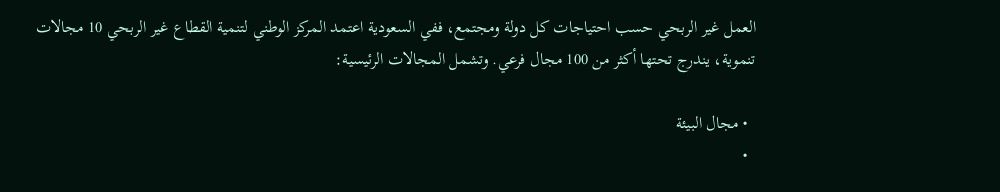العمل غير الربحي حسب احتياجات كل دولة ومجتمع، ففي السعودية اعتمد المركز الوطني لتنمية القطاع غير الربحي 10 مجالات تنموية، يندرج تحتها أكثر من 100 مجال فرعي. وتشمل المجالات الرئيسية:

  • مجال البيئة
  •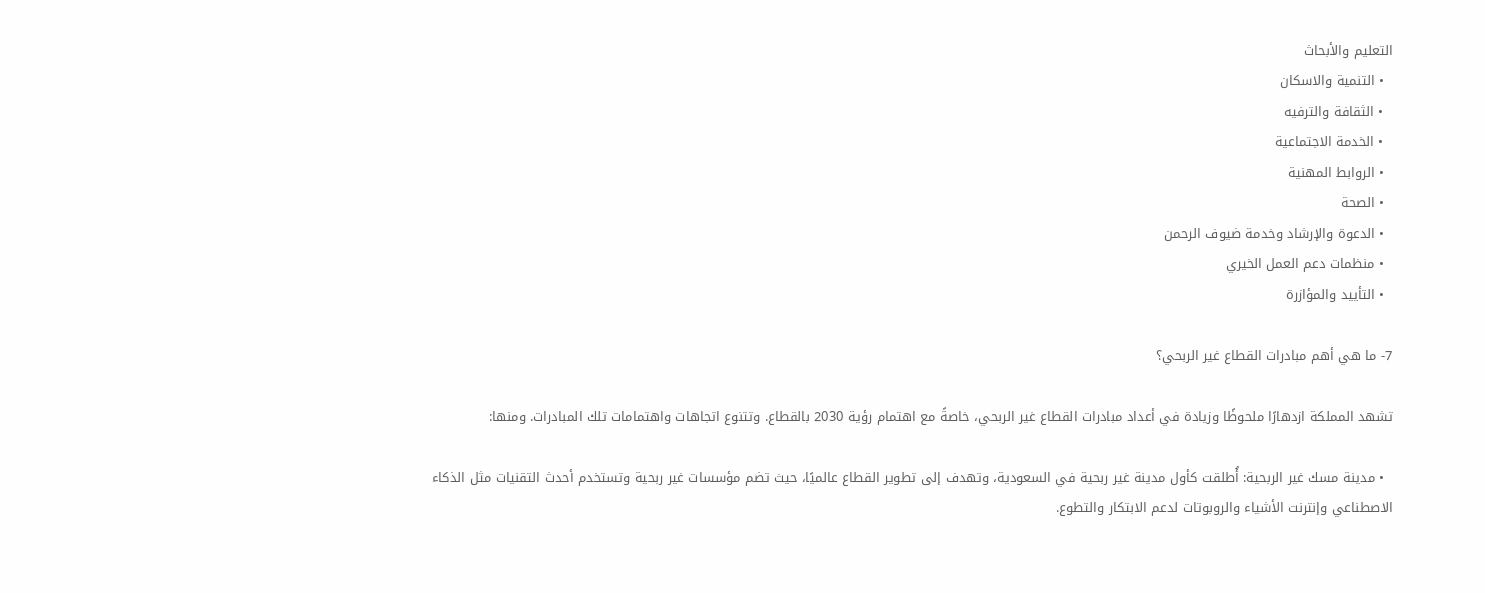التعليم والأبحاث
  • التنمية والاسكان
  • الثقافة والترفيه
  • الخدمة الاجتماعية
  • الروابط المهنية
  • الصحة
  • الدعوة والإرشاد وخدمة ضيوف الرحمن
  • منظمات دعم العمل الخيري
  • التأييد والمؤازرة

7- ما هي أهم مبادرات القطاع غير الربحي؟

تشهد المملكة ازدهارًا ملحوظًا وزيادة في أعداد مبادرات القطاع غير الربحي، خاصةً مع اهتمام رؤية 2030 بالقطاع. وتتنوع اتجاهات واهتمامات تلك المبادرات. ومنها:

  • مدينة مسك غير الربحية: أُطلقت كأول مدينة غير ربحية في السعودية، وتهدف إلى تطوير القطاع عالميًا، حيث تضم مؤسسات غير ربحية وتستخدم أحدث التقنيات مثل الذكاء الاصطناعي وإنترنت الأشياء والروبوتات لدعم الابتكار والتطوع.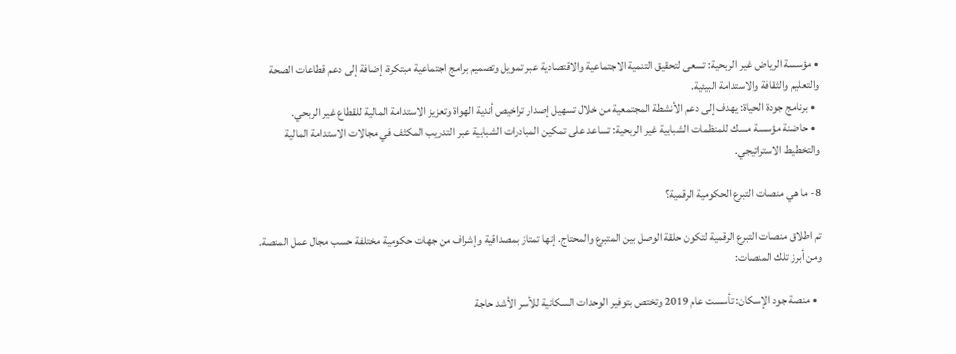• مؤسسة الرياض غير الربحية: تسعى لتحقيق التنمية الاجتماعية والاقتصادية عبر تمويل وتصميم برامج اجتماعية مبتكرة، إضافة إلى دعم قطاعات الصحة والتعليم والثقافة والاستدامة البيئية.
  • برنامج جودة الحياة: يهدف إلى دعم الأنشطة المجتمعية من خلال تسهيل إصدار تراخيص أندية الهواة وتعزيز الاستدامة المالية للقطاع غير الربحي.
  • حاضنة مؤسسة مسك للمنظمات الشبابية غير الربحية: تساعد على تمكين المبادرات الشبابية عبر التدريب المكثف في مجالات الاستدامة المالية والتخطيط الاستراتيجي.

8- ما هي منصات التبرع الحكومية الرقمية؟

تم اطلاق منصات التبرع الرقمية لتكون حلقة الوصل بين المتبرع والمحتاج. إنها تمتاز بمصداقية وإشراف من جهات حكومية مختلفة حسب مجال عمل المنصة. ومن أبرز تلك المنصات:

  • منصة جود الإسكان: تأسست عام 2019 وتختص بتوفير الوحدات السكانية للأسر الأشد حاجة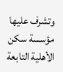وتشرف عليها مؤسسة سكن الأهلية التابعة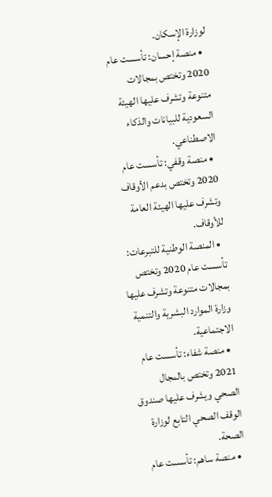لوزارة الإسكان.
  • منصة إحسان: تأسست عام 2020 وتختص بمجالات متنوعة وتشرف عليها الهيئة السعودية للبيانات والذكاء الاصطناعي.
  • منصة وقفي: تأسست عام 2020 وتختص بدعم الأوقاف وتشرف عليها الهيئة العامة للأوقاف.
  • المنصة الوطنية للتبرعات: تأسست عام 2020 وتختص بمجالات متنوعة وتشرف عليها وزارة الموارد البشرية والتنمية الاجتماعية.
  • منصة شفاء: تأسست عام 2021 وتختص بالمجال الصحي ويشرف عليها صندوق الوقف الصحي التابع لوزارة الصحة.
  • منصة ساهم: تأسست عام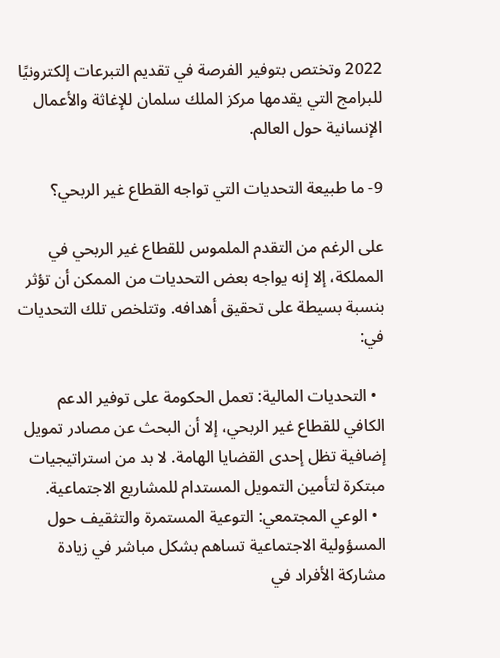2022 وتختص بتوفير الفرصة في تقديم التبرعات إلكترونيًا للبرامج التي يقدمها مركز الملك سلمان للإغاثة والأعمال الإنسانية حول العالم.

9- ما طبيعة التحديات التي تواجه القطاع غير الربحي؟

على الرغم من التقدم الملموس للقطاع غير الربحي في المملكة، إلا إنه يواجه بعض التحديات من الممكن أن تؤثر بنسبة بسيطة على تحقيق أهدافه. وتتلخص تلك التحديات في:

  • التحديات المالية: تعمل الحكومة على توفير الدعم الكافي للقطاع غير الربحي، إلا أن البحث عن مصادر تمويل إضافية تظل إحدى القضايا الهامة. لا بد من استراتيجيات مبتكرة لتأمين التمويل المستدام للمشاريع الاجتماعية.
  • الوعي المجتمعي: التوعية المستمرة والتثقيف حول المسؤولية الاجتماعية تساهم بشكل مباشر في زيادة مشاركة الأفراد في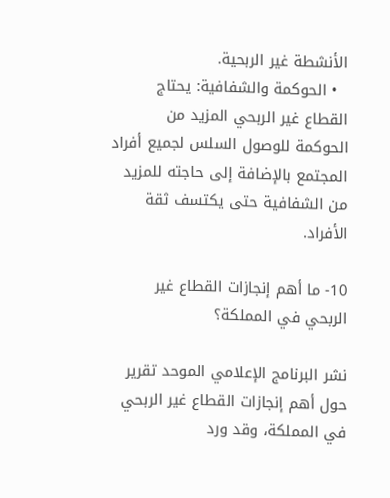الأنشطة غير الربحية.
  • الحوكمة والشفافية: يحتاج القطاع غير الربحي المزيد من الحوكمة للوصول السلس لجميع أفراد المجتمع بالإضافة إلى حاجته للمزيد من الشفافية حتى يكتسف ثقة الأفراد.

10- ما أهم إنجازات القطاع غير الربحي في المملكة؟

نشر البرنامج الإعلامي الموحد تقرير حول أهم إنجازات القطاع غير الربحي في المملكة، وقد ورد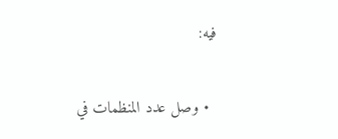فيه:

  • وصل عدد المنظمات في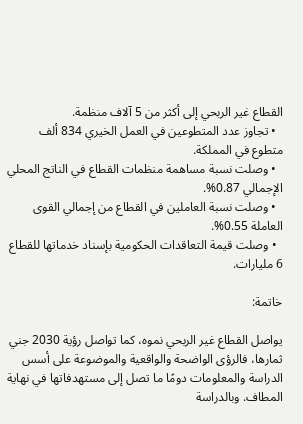القطاع غير الربحي إلى أكثر من 5 آلاف منظمة.
  • تجاوز عدد المتطوعين في العمل الخيري 834 ألف متطوع في المملكة.
  • وصلت نسبة مساهمة منظمات القطاع في الناتج المحلي الإجمالي 0.87%.
  • وصلت نسبة العاملين في القطاع من إجمالي القوى العاملة 0.55%.
  • وصلت قيمة التعاقدات الحكومية بإسناد خدماتها للقطاع 6 مليارات.

خاتمة:

يواصل القطاع غير الربحي نموه، كما تواصل رؤية 2030 جني ثمارها، فالرؤى الواضحة والواقعية والموضوعة على أسس الدراسة والمعلومات دومًا ما تصل إلى مستهدفاتها في نهاية المطاف. وبالدراسة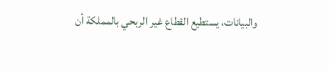والبيانات، يستطيع القطاع غير الربحي بالمملكة أن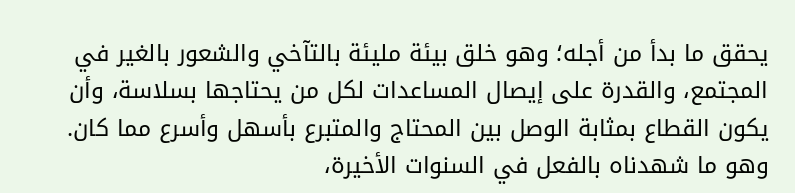يحقق ما بدأ من أجله؛ وهو خلق بيئة مليئة بالتآخي والشعور بالغير في المجتمع، والقدرة على إيصال المساعدات لكل من يحتاجها بسلاسة، وأن يكون القطاع بمثابة الوصل بين المحتاج والمتبرع بأسهل وأسرع مما كان. وهو ما شهدناه بالفعل في السنوات الأخيرة،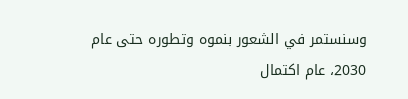وسنستمر في الشعور بنموه وتطوره حتى عام 2030، عام اكتمال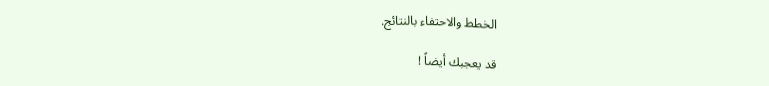الخطط والاحتفاء بالنتائج.

قد يعجبك أيضاً !